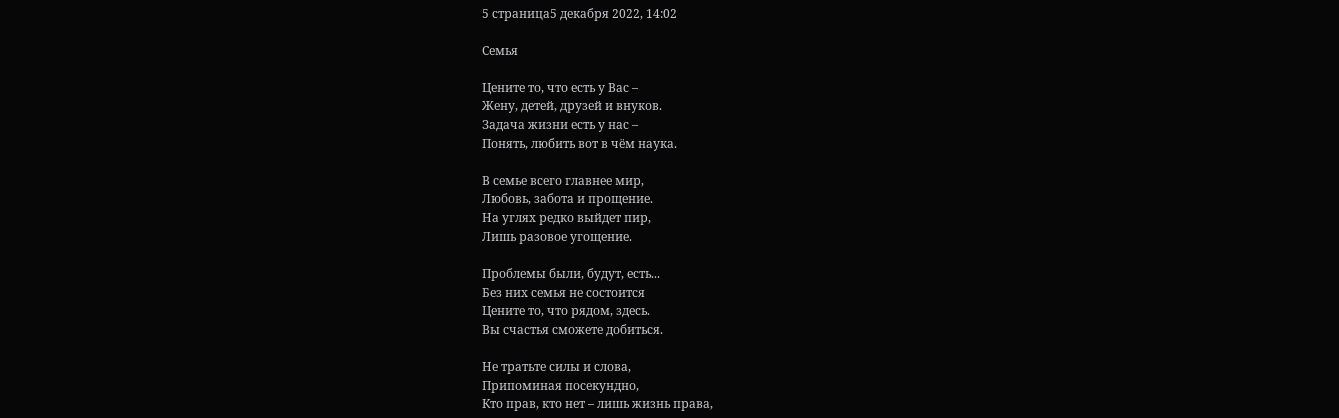5 страница5 декабря 2022, 14:02

Семья

Цените то, что есть у Вас –
Жену, детей, друзей и внуков.
Задача жизни есть у нас –
Понять, любить вот в чём наука.

В семье всего главнее мир,
Любовь, забота и прощение.
На углях редко выйдет пир,
Лишь разовое угощение.

Проблемы были, будут, есть...
Без них семья не состоится
Цените то, что рядом, здесь.
Вы счастья сможете добиться.

Не тратьте силы и слова,
Припоминая посекундно,
Кто прав, кто нет – лишь жизнь права,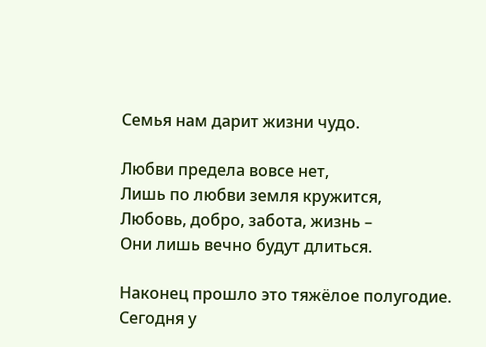Семья нам дарит жизни чудо.

Любви предела вовсе нет,
Лишь по любви земля кружится,
Любовь, добро, забота, жизнь –
Они лишь вечно будут длиться.

Наконец прошло это тяжёлое полугодие. Сегодня у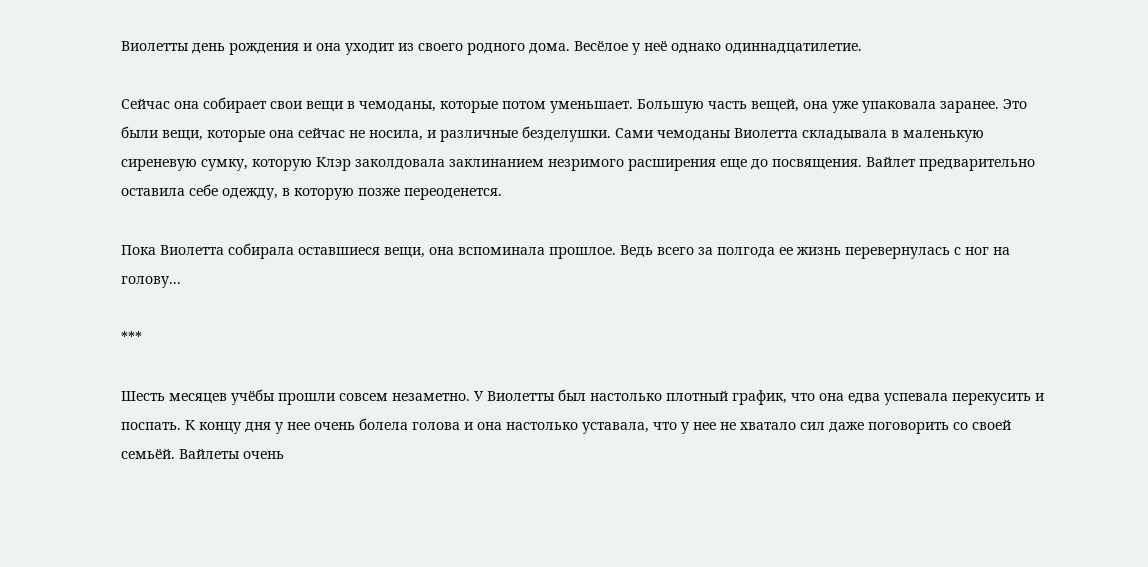Виолетты день рождения и она уходит из своего родного дома. Весёлое у неё однако одиннадцатилетие.

Сейчас она собирает свои вещи в чемоданы, которые потом уменьшает. Большую часть вещей, она уже упаковала заранее. Это были вещи, которые она сейчас не носила, и различные безделушки. Сами чемоданы Виолетта складывала в маленькую сиреневую сумку, которую Клэр заколдовала заклинанием незримого расширения еще до посвящения. Вайлет предварительно оставила себе одежду, в которую позже переоденется.

Пока Виолетта собирала оставшиеся вещи, она вспоминала прошлое. Ведь всего за полгода ее жизнь перевернулась с ног на голову...

***

Шесть месяцев учёбы прошли совсем незаметно. У Виолетты был настолько плотный график, что она едва успевала перекусить и поспать. К концу дня у нее очень болела голова и она настолько уставала, что у нее не хватало сил даже поговорить со своей семьёй. Вайлеты очень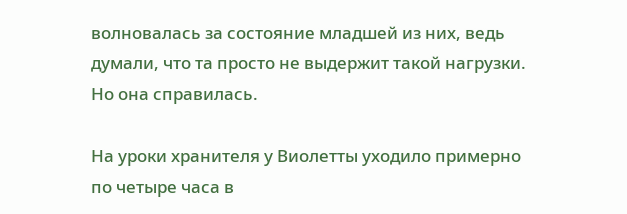волновалась за состояние младшей из них, ведь думали, что та просто не выдержит такой нагрузки. Но она справилась.

На уроки хранителя у Виолетты уходило примерно по четыре часа в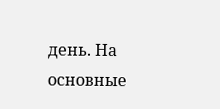день. На основные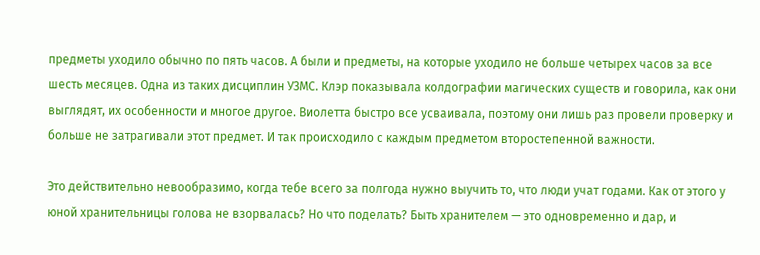предметы уходило обычно по пять часов. А были и предметы, на которые уходило не больше четырех часов за все шесть месяцев. Одна из таких дисциплин УЗМС. Клэр показывала колдографии магических существ и говорила, как они выглядят, их особенности и многое другое. Виолетта быстро все усваивала, поэтому они лишь раз провели проверку и больше не затрагивали этот предмет. И так происходило с каждым предметом второстепенной важности.

Это действительно невообразимо, когда тебе всего за полгода нужно выучить то, что люди учат годами. Как от этого у юной хранительницы голова не взорвалась? Но что поделать? Быть хранителем — это одновременно и дар, и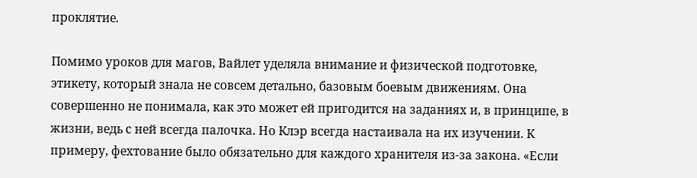проклятие.

Помимо уроков для магов, Вайлет уделяла внимание и физической подготовке, этикету, который знала не совсем детально, базовым боевым движениям. Она совершенно не понимала, как это может ей пригодится на заданиях и, в принципе, в жизни, ведь с ней всегда палочка. Но Клэр всегда настаивала на их изучении. К примеру, фехтование было обязательно для каждого хранителя из-за закона. «Если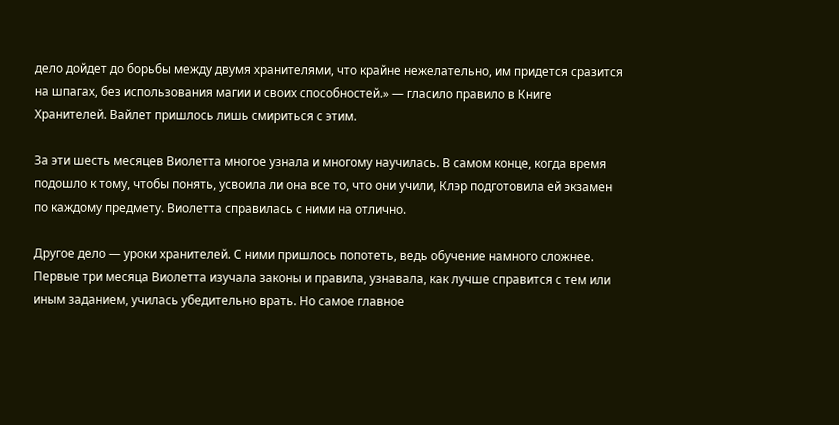дело дойдет до борьбы между двумя хранителями, что крайне нежелательно, им придется сразится на шпагах, без использования магии и своих способностей.» — гласило правило в Книге Хранителей. Вайлет пришлось лишь смириться с этим.

За эти шесть месяцев Виолетта многое узнала и многому научилась. В самом конце, когда время подошло к тому, чтобы понять, усвоила ли она все то, что они учили, Клэр подготовила ей экзамен по каждому предмету. Виолетта справилась с ними на отлично.

Другое дело — уроки хранителей. С ними пришлось попотеть, ведь обучение намного сложнее. Первые три месяца Виолетта изучала законы и правила, узнавала, как лучше справится с тем или иным заданием, училась убедительно врать. Но самое главное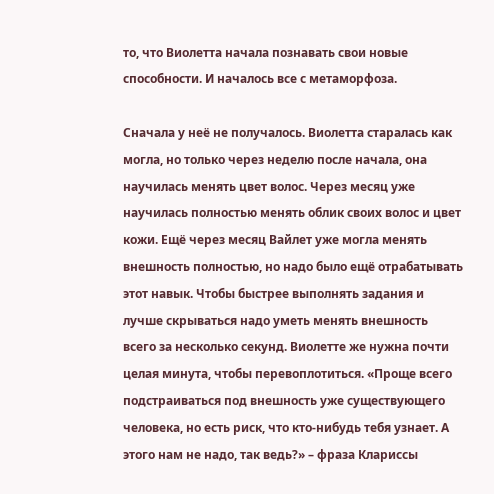то, что Виолетта начала познавать свои новые способности. И началось все с метаморфоза.

Сначала у неё не получалось. Виолетта старалась как могла, но только через неделю после начала, она научилась менять цвет волос. Через месяц уже научилась полностью менять облик своих волос и цвет кожи. Ещё через месяц Вайлет уже могла менять внешность полностью, но надо было ещё отрабатывать этот навык. Чтобы быстрее выполнять задания и лучше скрываться надо уметь менять внешность всего за несколько секунд. Виолетте же нужна почти целая минута, чтобы перевоплотиться. «Проще всего подстраиваться под внешность уже существующего человека, но есть риск, что кто-нибудь тебя узнает. А этого нам не надо, так ведь?» – фраза Клариссы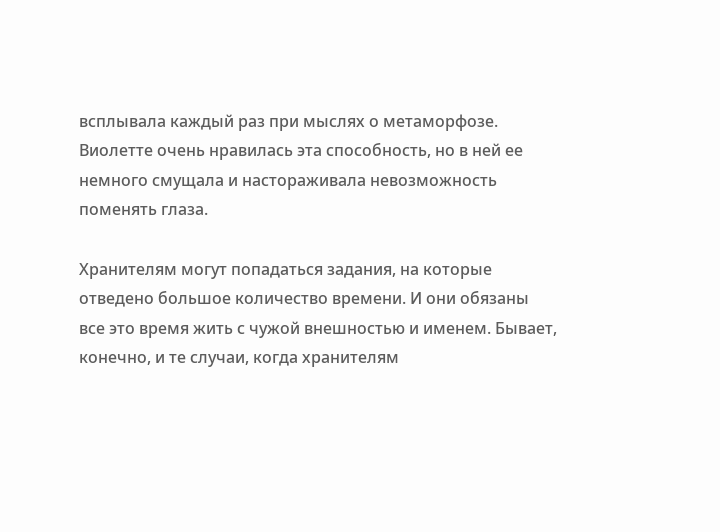всплывала каждый раз при мыслях о метаморфозе. Виолетте очень нравилась эта способность, но в ней ее немного смущала и настораживала невозможность поменять глаза.

Хранителям могут попадаться задания, на которые отведено большое количество времени. И они обязаны все это время жить с чужой внешностью и именем. Бывает, конечно, и те случаи, когда хранителям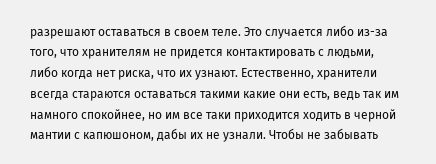разрешают оставаться в своем теле. Это случается либо из-за того, что хранителям не придется контактировать с людьми, либо когда нет риска, что их узнают. Естественно, хранители всегда стараются оставаться такими какие они есть, ведь так им намного спокойнее, но им все таки приходится ходить в черной мантии с капюшоном, дабы их не узнали. Чтобы не забывать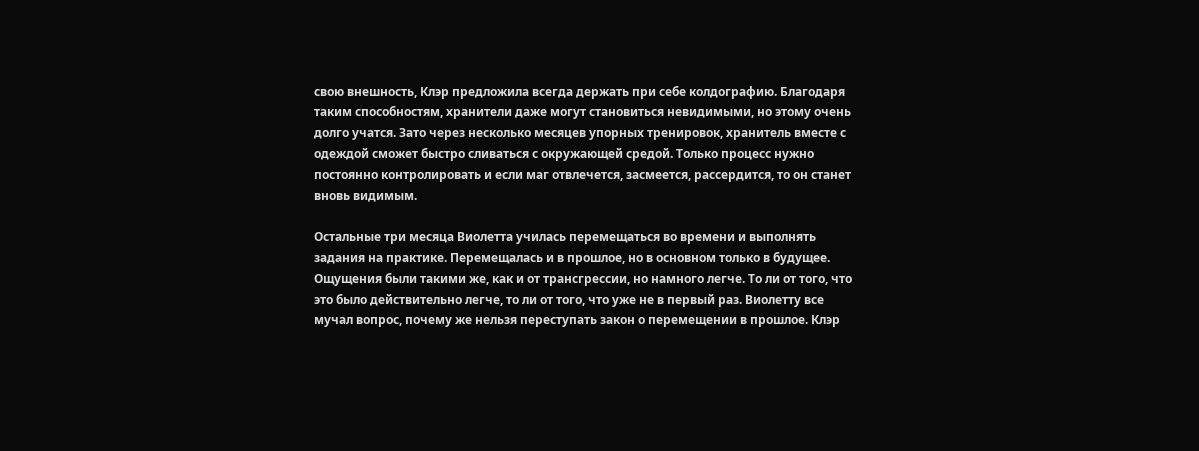свою внешность, Клэр предложила всегда держать при себе колдографию. Благодаря таким способностям, хранители даже могут становиться невидимыми, но этому очень долго учатся. Зато через несколько месяцев упорных тренировок, хранитель вместе с одеждой сможет быстро сливаться с окружающей средой. Только процесс нужно постоянно контролировать и если маг отвлечется, засмеется, рассердится, то он станет вновь видимым.

Остальные три месяца Виолетта училась перемещаться во времени и выполнять задания на практике. Перемещалась и в прошлое, но в основном только в будущее. Ощущения были такими же, как и от трансгрессии, но намного легче. То ли от того, что это было действительно легче, то ли от того, что уже не в первый раз. Виолетту все мучал вопрос, почему же нельзя переступать закон о перемещении в прошлое. Клэр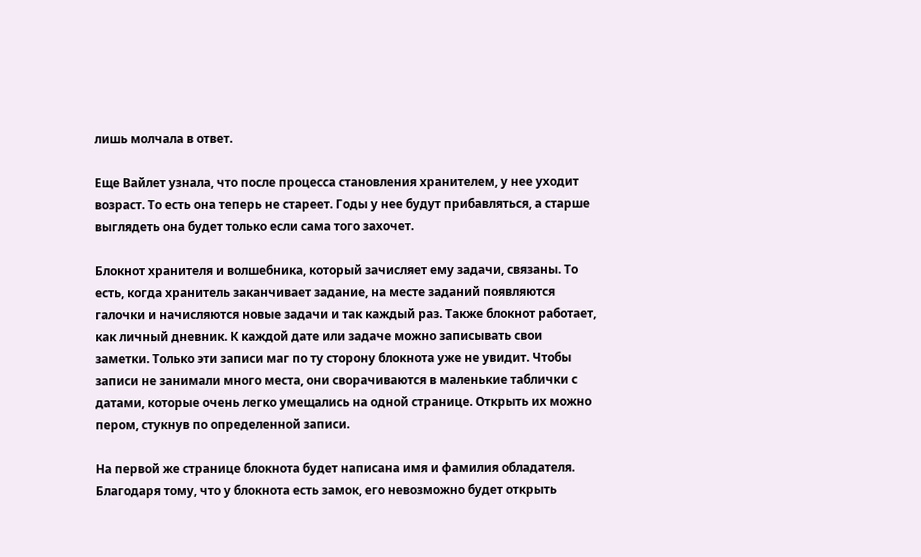лишь молчала в ответ.

Еще Вайлет узнала, что после процесса становления хранителем, у нее уходит возраст. То есть она теперь не стареет. Годы у нее будут прибавляться, а старше выглядеть она будет только если сама того захочет.

Блокнот хранителя и волшебника, который зачисляет ему задачи, связаны. То есть, когда хранитель заканчивает задание, на месте заданий появляются галочки и начисляются новые задачи и так каждый раз. Также блокнот работает, как личный дневник. К каждой дате или задаче можно записывать свои заметки. Только эти записи маг по ту сторону блокнота уже не увидит. Чтобы записи не занимали много места, они сворачиваются в маленькие таблички с датами, которые очень легко умещались на одной странице. Открыть их можно пером, стукнув по определенной записи.

На первой же странице блокнота будет написана имя и фамилия обладателя. Благодаря тому, что у блокнота есть замок, его невозможно будет открыть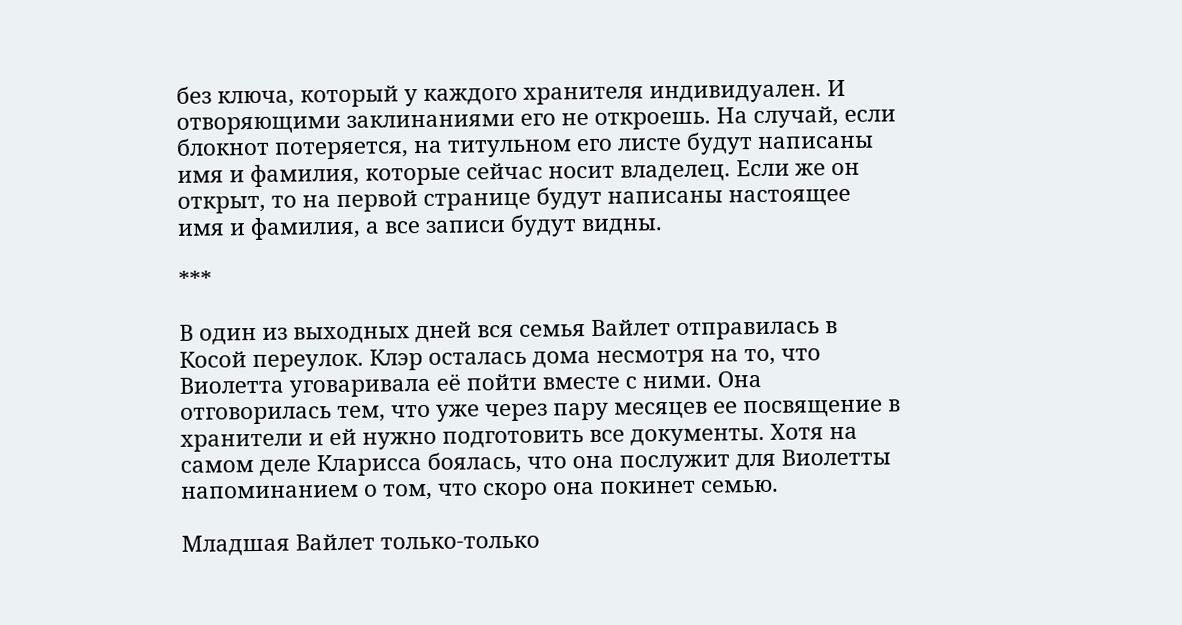без ключа, который у каждого хранителя индивидуален. И отворяющими заклинаниями его не откроешь. На случай, если блокнот потеряется, на титульном его листе будут написаны имя и фамилия, которые сейчас носит владелец. Если же он открыт, то на первой странице будут написаны настоящее имя и фамилия, а все записи будут видны.

***

В один из выходных дней вся семья Вайлет отправилась в Косой переулок. Клэр осталась дома несмотря на то, что Виолетта уговаривала её пойти вместе с ними. Она отговорилась тем, что уже через пару месяцев ее посвящение в хранители и ей нужно подготовить все документы. Хотя на самом деле Кларисса боялась, что она послужит для Виолетты напоминанием о том, что скоро она покинет семью.

Младшая Вайлет только-только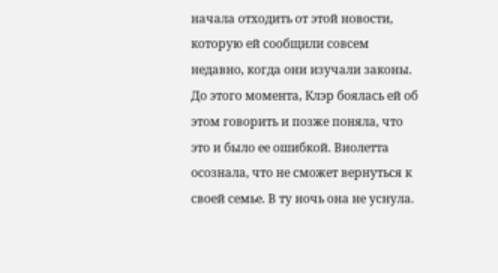начала отходить от этой новости, которую ей сообщили совсем недавно, когда они изучали законы. До этого момента, Клэр боялась ей об этом говорить и позже поняла, что это и было ее ошибкой. Виолетта осознала, что не сможет вернуться к своей семье. В ту ночь она не уснула.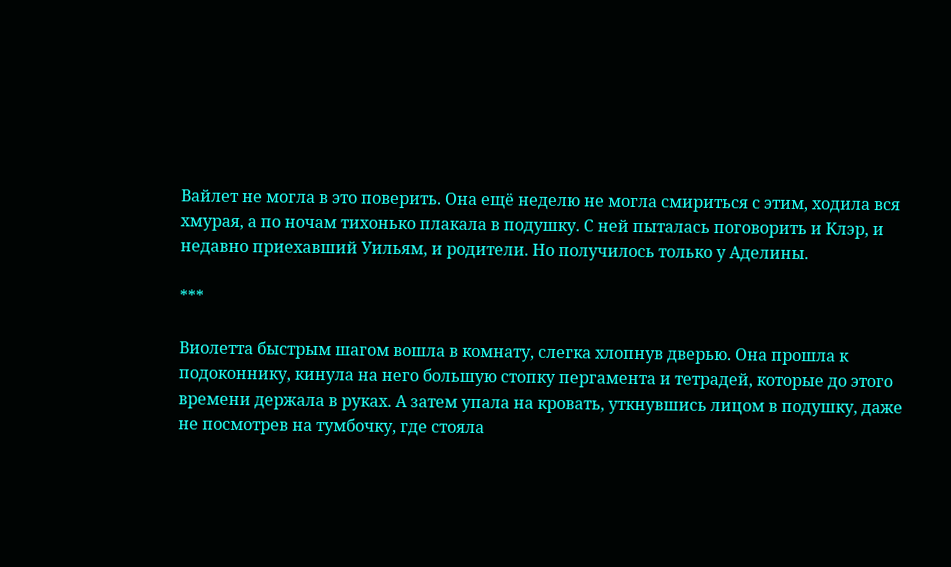Вайлет не могла в это поверить. Она ещё неделю не могла смириться с этим, ходила вся хмурая, а по ночам тихонько плакала в подушку. С ней пыталась поговорить и Клэр, и недавно приехавший Уильям, и родители. Но получилось только у Аделины.

***

Виолетта быстрым шагом вошла в комнату, слегка хлопнув дверью. Она прошла к подоконнику, кинула на него большую стопку пергамента и тетрадей, которые до этого времени держала в руках. А затем упала на кровать, уткнувшись лицом в подушку, даже не посмотрев на тумбочку, где стояла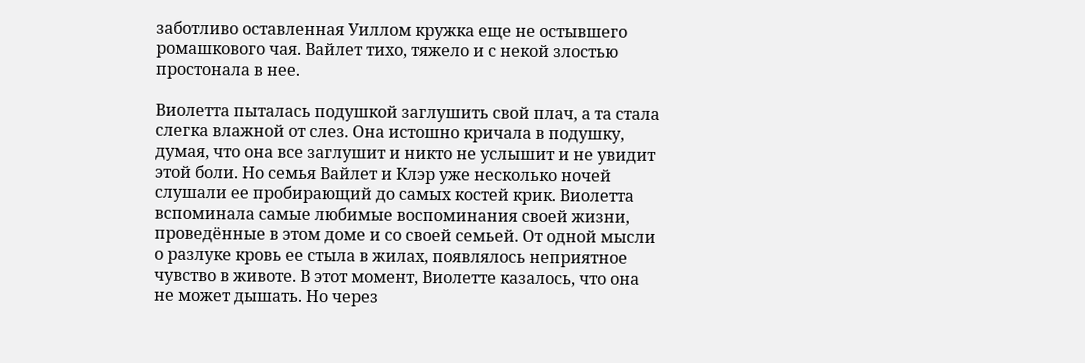заботливо оставленная Уиллом кружка еще не остывшего ромашкового чая. Вайлет тихо, тяжело и с некой злостью простонала в нее.

Виолетта пыталась подушкой заглушить свой плач, а та стала слегка влажной от слез. Она истошно кричала в подушку, думая, что она все заглушит и никто не услышит и не увидит этой боли. Но семья Вайлет и Клэр уже несколько ночей слушали ее пробирающий до самых костей крик. Виолетта вспоминала самые любимые воспоминания своей жизни, проведённые в этом доме и со своей семьей. От одной мысли о разлуке кровь ее стыла в жилах, появлялось неприятное чувство в животе. В этот момент, Виолетте казалось, что она не может дышать. Но через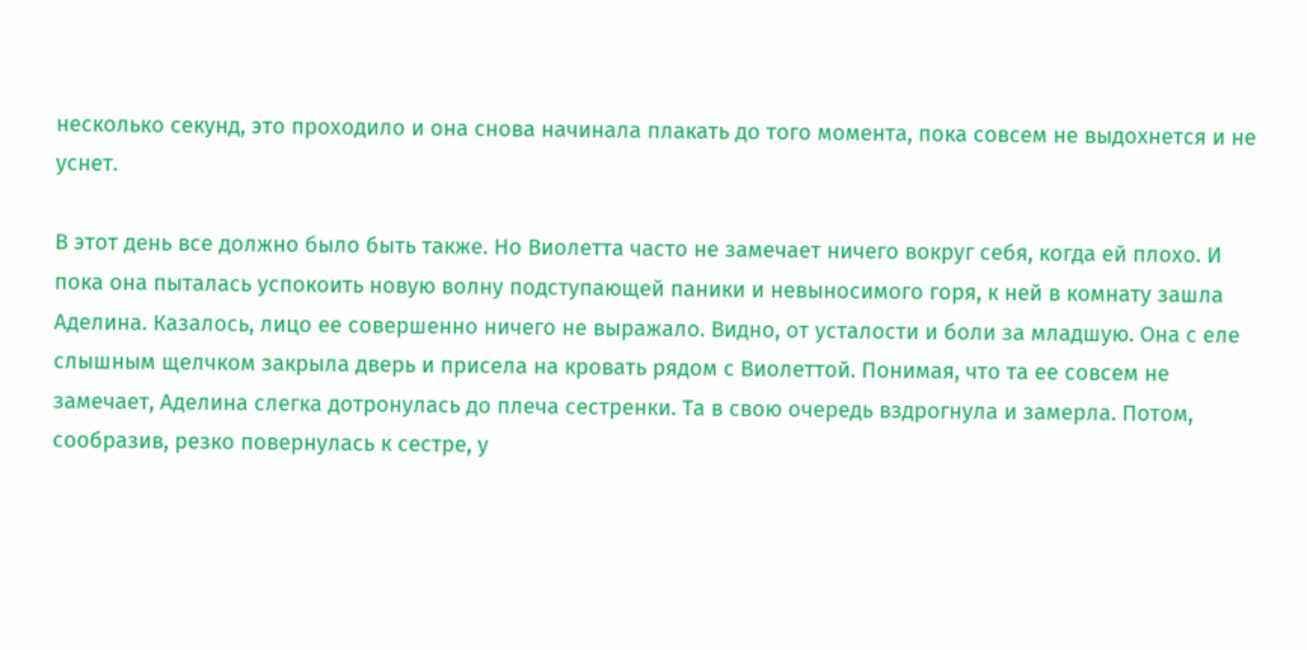несколько секунд, это проходило и она снова начинала плакать до того момента, пока совсем не выдохнется и не уснет.

В этот день все должно было быть также. Но Виолетта часто не замечает ничего вокруг себя, когда ей плохо. И пока она пыталась успокоить новую волну подступающей паники и невыносимого горя, к ней в комнату зашла Аделина. Казалось, лицо ее совершенно ничего не выражало. Видно, от усталости и боли за младшую. Она с еле слышным щелчком закрыла дверь и присела на кровать рядом с Виолеттой. Понимая, что та ее совсем не замечает, Аделина слегка дотронулась до плеча сестренки. Та в свою очередь вздрогнула и замерла. Потом, сообразив, резко повернулась к сестре, у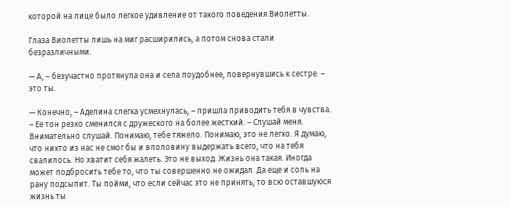которой на лице было легкое удивление от такого поведения Виолетты.

Глаза Виолетты лишь на миг расширились, а потом снова стали безразличными.

— А, – безучастно протянула она и села поудобнее, повернувшись к сестре. – это ты.

— Конечно, – Аделина слегка усмехнулась, – пришла приводить тебя в чувства. – Ее тон резко сменился с дружеского на более жесткий. – Слушай меня. Внимательно слушай. Понимаю, тебе тяжело. Понимаю, это не легко. Я думаю, что никто из нас не смог бы и вполовину выдержать всего, что на тебя свалилось. Но хватит себя жалеть. Это не выход. Жизнь она такая. Иногда может подбросить тебе то, что ты совершенно не ожидал. Да еще и соль на рану подсыпит. Ты пойми, что если сейчас это не принять, то всю оставшуюся жизнь ты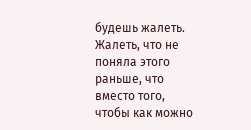будешь жалеть. Жалеть, что не поняла этого раньше, что вместо того, чтобы как можно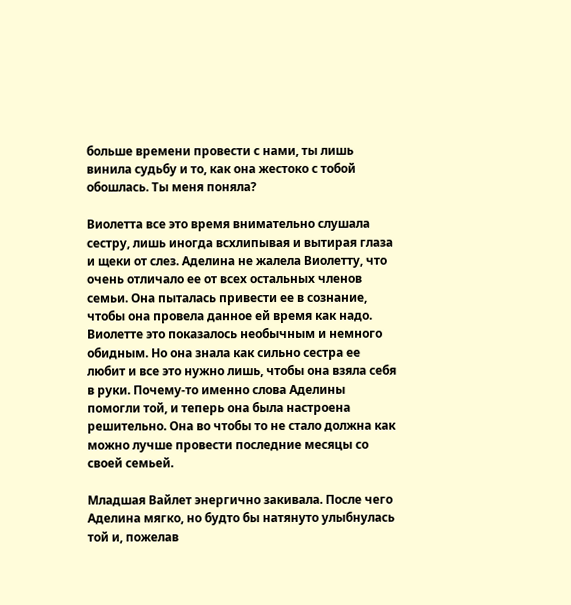больше времени провести с нами, ты лишь винила судьбу и то, как она жестоко с тобой обошлась. Ты меня поняла?

Виолетта все это время внимательно слушала сестру, лишь иногда всхлипывая и вытирая глаза и щеки от слез. Аделина не жалела Виолетту, что очень отличало ее от всех остальных членов семьи. Она пыталась привести ее в сознание, чтобы она провела данное ей время как надо. Виолетте это показалось необычным и немного обидным. Но она знала как сильно сестра ее любит и все это нужно лишь, чтобы она взяла себя в руки. Почему-то именно слова Аделины помогли той, и теперь она была настроена решительно. Она во чтобы то не стало должна как можно лучше провести последние месяцы со своей семьей.

Младшая Вайлет энергично закивала. После чего Аделина мягко, но будто бы натянуто улыбнулась той и, пожелав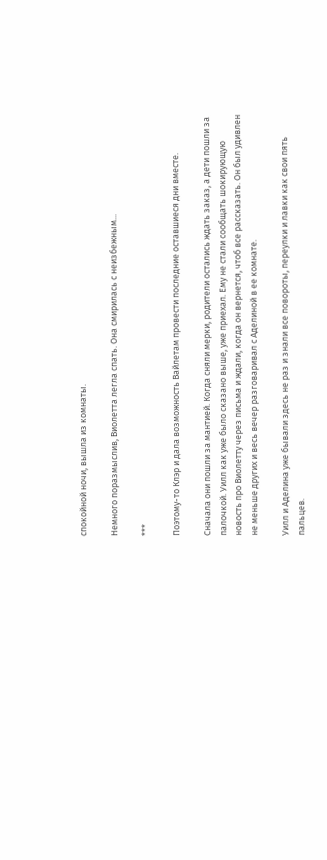спокойной ночи, вышла из комнаты.

Немного поразмыслив, Виолетта легла спать. Она смирилась с неизбежным...

***

Поэтому-то Клэр и дала возможность Вайлетам провести последние оставшиеся дни вместе.

Сначала они пошли за мантией. Когда сняли мерки, родители остались ждать заказ, а дети пошли за палочкой. Уилл как уже было сказано выше, уже приехал. Ему не стали сообщать шокирующую новость про Виолетту через письма и ждали, когда он вернется, чтоб все рассказать. Он был удивлен не меньше других и весь вечер разговаривал с Аделиной в ее комнате.

Уилл и Аделина уже бывали здесь не раз и знали все повороты, переулки и лавки как свои пять пальцев.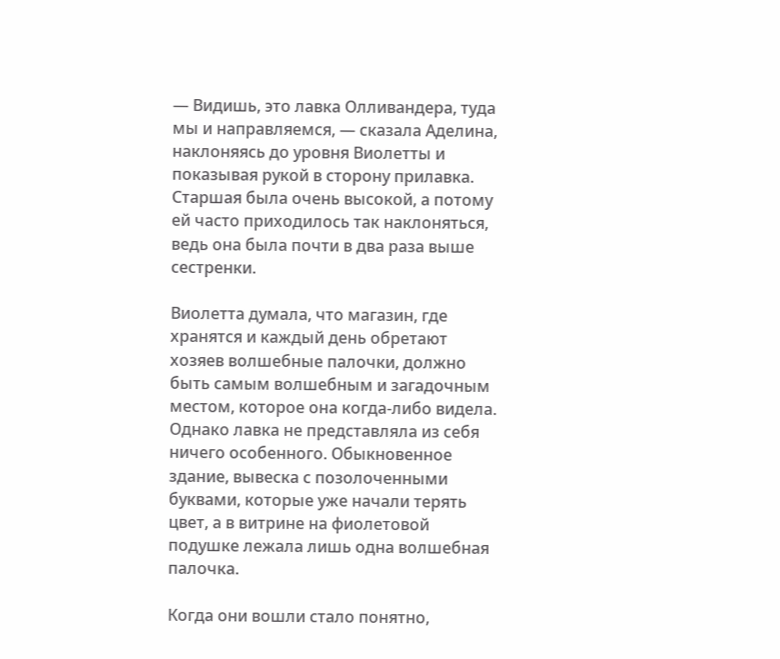— Видишь, это лавка Олливандера, туда мы и направляемся, — сказала Аделина, наклоняясь до уровня Виолетты и показывая рукой в сторону прилавка. Старшая была очень высокой, а потому ей часто приходилось так наклоняться, ведь она была почти в два раза выше сестренки.

Виолетта думала, что магазин, где хранятся и каждый день обретают хозяев волшебные палочки, должно быть самым волшебным и загадочным местом, которое она когда-либо видела. Однако лавка не представляла из себя ничего особенного. Обыкновенное здание, вывеска с позолоченными буквами, которые уже начали терять цвет, а в витрине на фиолетовой подушке лежала лишь одна волшебная палочка.

Когда они вошли стало понятно,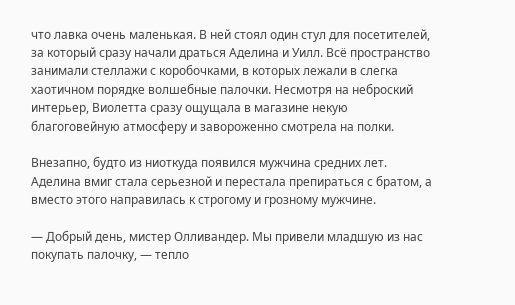что лавка очень маленькая. В ней стоял один стул для посетителей, за который сразу начали драться Аделина и Уилл. Всё пространство занимали стеллажи с коробочками, в которых лежали в слегка хаотичном порядке волшебные палочки. Несмотря на неброский интерьер, Виолетта сразу ощущала в магазине некую благоговейную атмосферу и завороженно смотрела на полки.

Внезапно, будто из ниоткуда появился мужчина средних лет. Аделина вмиг стала серьезной и перестала препираться с братом, а вместо этого направилась к строгому и грозному мужчине.

— Добрый день, мистер Олливандер. Мы привели младшую из нас покупать палочку, — тепло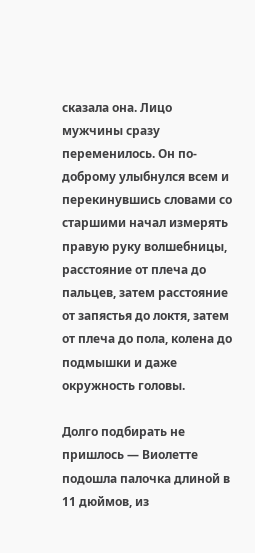сказала она. Лицо мужчины сразу переменилось. Он по-доброму улыбнулся всем и перекинувшись словами со старшими начал измерять правую руку волшебницы, расстояние от плеча до пальцев, затем расстояние от запястья до локтя, затем от плеча до пола, колена до подмышки и даже окружность головы.

Долго подбирать не пришлось — Виолетте подошла палочка длиной в 11 дюймов, из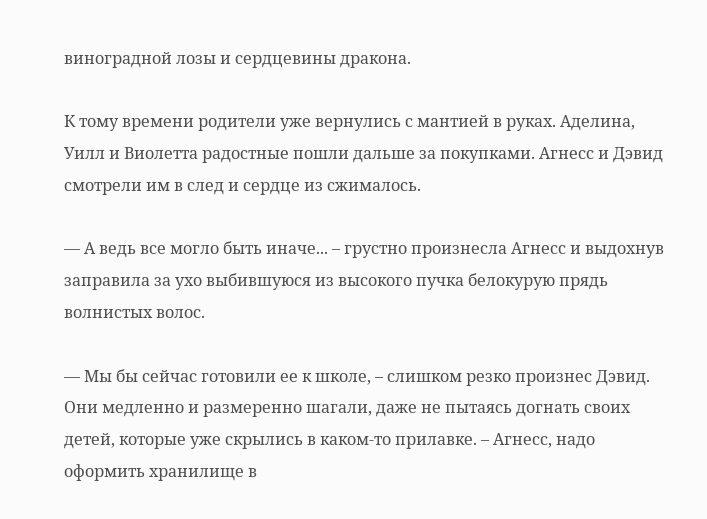виноградной лозы и сердцевины дракона.

К тому времени родители уже вернулись с мантией в руках. Аделина, Уилл и Виолетта радостные пошли дальше за покупками. Агнесс и Дэвид смотрели им в след и сердце из сжималось.

— А ведь все могло быть иначе... – грустно произнесла Агнесс и выдохнув заправила за ухо выбившуюся из высокого пучка белокурую прядь волнистых волос.

— Мы бы сейчас готовили ее к школе, – слишком резко произнес Дэвид. Они медленно и размеренно шагали, даже не пытаясь догнать своих детей, которые уже скрылись в каком-то прилавке. – Агнесс, надо оформить хранилище в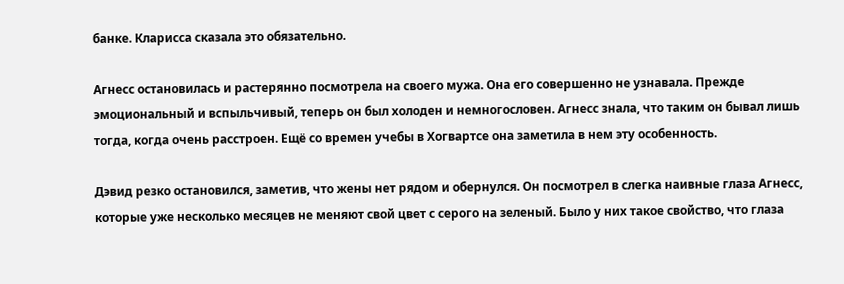банке. Кларисса сказала это обязательно.

Агнесс остановилась и растерянно посмотрела на своего мужа. Она его совершенно не узнавала. Прежде эмоциональный и вспыльчивый, теперь он был холоден и немногословен. Агнесс знала, что таким он бывал лишь тогда, когда очень расстроен. Ещё со времен учебы в Хогвартсе она заметила в нем эту особенность.

Дэвид резко остановился, заметив, что жены нет рядом и обернулся. Он посмотрел в слегка наивные глаза Агнесс, которые уже несколько месяцев не меняют свой цвет с серого на зеленый. Было у них такое свойство, что глаза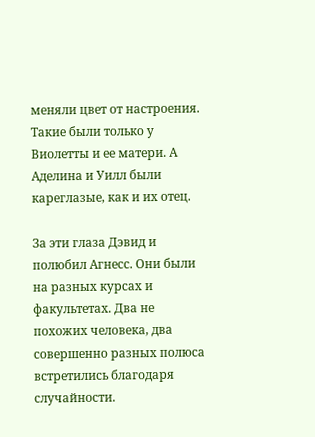меняли цвет от настроения. Такие были только у Виолетты и ее матери. А Аделина и Уилл были кареглазые, как и их отец.

За эти глаза Дэвид и полюбил Агнесс. Они были на разных курсах и факультетах. Два не похожих человека, два совершенно разных полюса встретились благодаря случайности.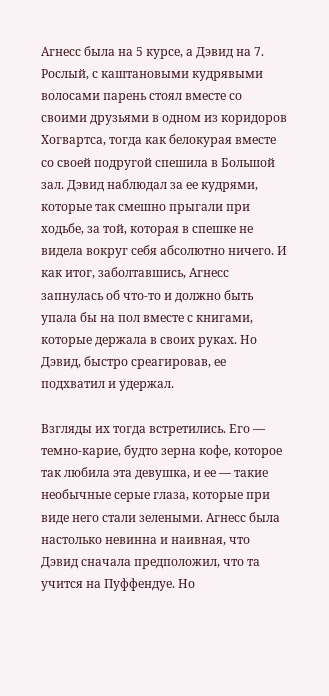Агнесс была на 5 курсе, а Дэвид на 7. Рослый, с каштановыми кудрявыми волосами парень стоял вместе со своими друзьями в одном из коридоров Хогвартса, тогда как белокурая вместе со своей подругой спешила в Большой зал. Дэвид наблюдал за ее кудрями, которые так смешно прыгали при ходьбе, за той, которая в спешке не видела вокруг себя абсолютно ничего. И как итог, заболтавшись, Агнесс запнулась об что-то и должно быть упала бы на пол вместе с книгами, которые держала в своих руках. Но Дэвид, быстро среагировав, ее подхватил и удержал.

Взгляды их тогда встретились. Его — темно-карие, будто зерна кофе, которое так любила эта девушка, и ее — такие необычные серые глаза, которые при виде него стали зелеными. Агнесс была настолько невинна и наивная, что Дэвид сначала предположил, что та учится на Пуффендуе. Но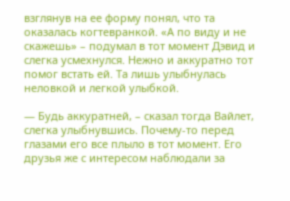взглянув на ее форму понял, что та оказалась когтевранкой. «А по виду и не скажешь» – подумал в тот момент Дэвид и слегка усмехнулся. Нежно и аккуратно тот помог встать ей. Та лишь улыбнулась неловкой и легкой улыбкой.

— Будь аккуратней, – сказал тогда Вайлет, слегка улыбнувшись. Почему-то перед глазами его все плыло в тот момент. Его друзья же с интересом наблюдали за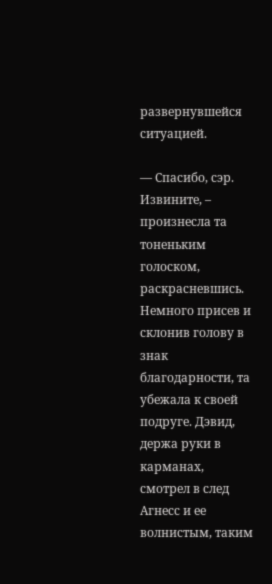развернувшейся ситуацией.

— Спасибо, сэр. Извините, – произнесла та тоненьким голоском, раскрасневшись. Немного присев и склонив голову в знак благодарности, та убежала к своей подруге. Дэвид, держа руки в карманах, смотрел в след Агнесс и ее волнистым, таким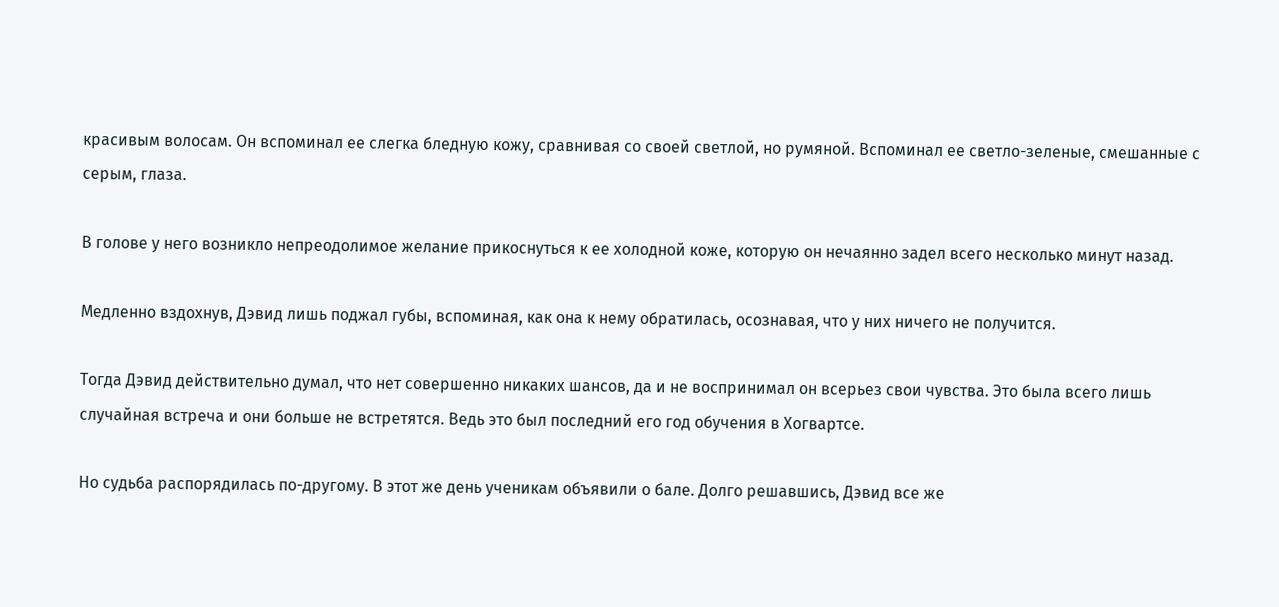красивым волосам. Он вспоминал ее слегка бледную кожу, сравнивая со своей светлой, но румяной. Вспоминал ее светло-зеленые, смешанные с серым, глаза.

В голове у него возникло непреодолимое желание прикоснуться к ее холодной коже, которую он нечаянно задел всего несколько минут назад.

Медленно вздохнув, Дэвид лишь поджал губы, вспоминая, как она к нему обратилась, осознавая, что у них ничего не получится.

Тогда Дэвид действительно думал, что нет совершенно никаких шансов, да и не воспринимал он всерьез свои чувства. Это была всего лишь случайная встреча и они больше не встретятся. Ведь это был последний его год обучения в Хогвартсе.

Но судьба распорядилась по-другому. В этот же день ученикам объявили о бале. Долго решавшись, Дэвид все же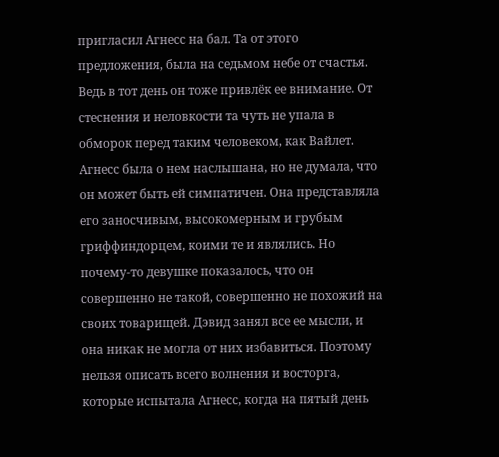пригласил Агнесс на бал. Та от этого предложения, была на седьмом небе от счастья. Ведь в тот день он тоже привлёк ее внимание. От стеснения и неловкости та чуть не упала в обморок перед таким человеком, как Вайлет. Агнесс была о нем наслышана, но не думала, что он может быть ей симпатичен. Она представляла его заносчивым, высокомерным и грубым гриффиндорцем, коими те и являлись. Но почему-то девушке показалось, что он совершенно не такой, совершенно не похожий на своих товарищей. Дэвид занял все ее мысли, и она никак не могла от них избавиться. Поэтому нельзя описать всего волнения и восторга, которые испытала Агнесс, когда на пятый день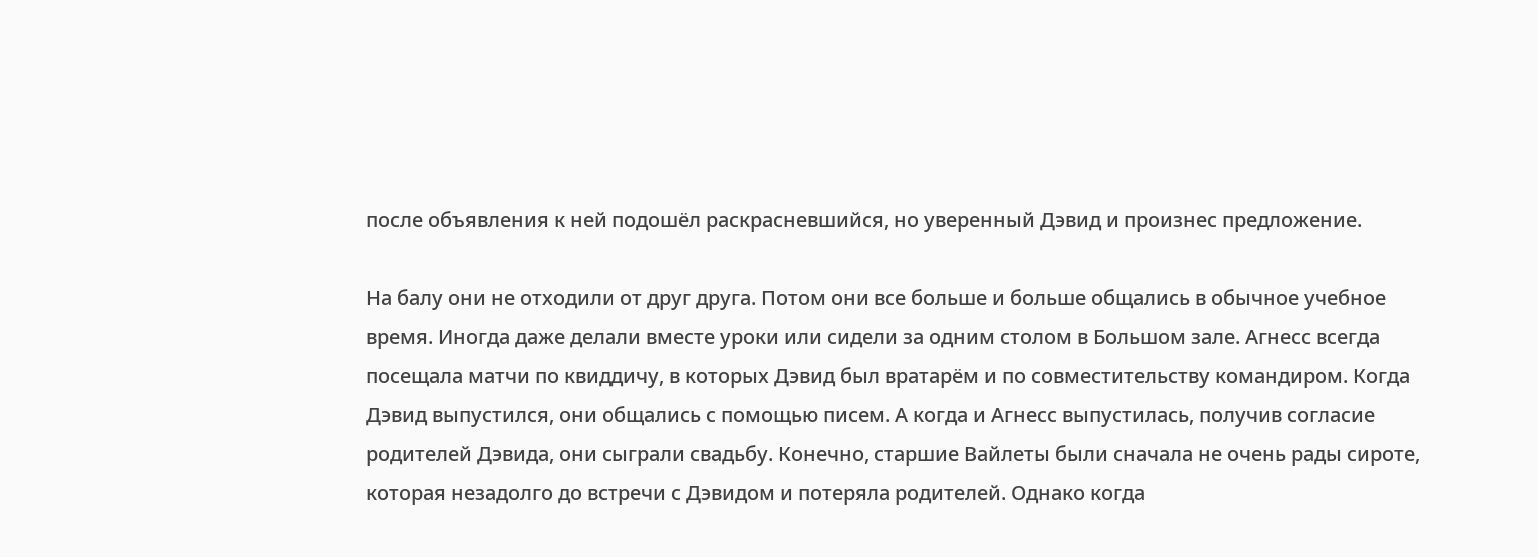после объявления к ней подошёл раскрасневшийся, но уверенный Дэвид и произнес предложение.

На балу они не отходили от друг друга. Потом они все больше и больше общались в обычное учебное время. Иногда даже делали вместе уроки или сидели за одним столом в Большом зале. Агнесс всегда посещала матчи по квиддичу, в которых Дэвид был вратарём и по совместительству командиром. Когда Дэвид выпустился, они общались с помощью писем. А когда и Агнесс выпустилась, получив согласие родителей Дэвида, они сыграли свадьбу. Конечно, старшие Вайлеты были сначала не очень рады сироте, которая незадолго до встречи с Дэвидом и потеряла родителей. Однако когда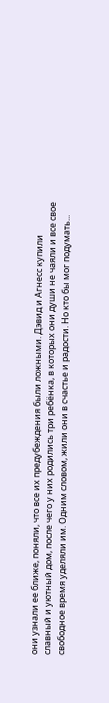они узнали ее ближе, поняли, что все их предубеждения были ложными. Дэвид и Агнесс купили славный и уютный дом, после чего у них родились три ребёнка, в которых они души не чаяли и все свое свободное время уделяли им. Одним словом, жили они в счастье и радости. Но кто бы мог подумать...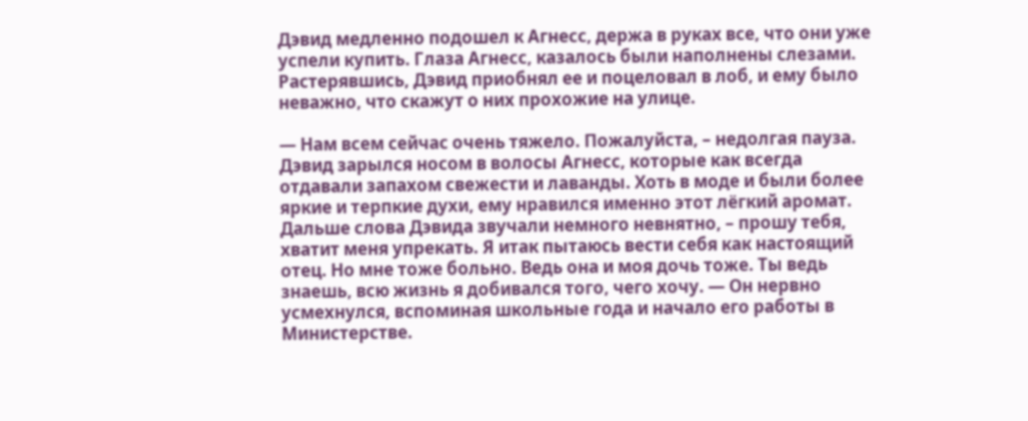Дэвид медленно подошел к Агнесс, держа в руках все, что они уже успели купить. Глаза Агнесс, казалось были наполнены слезами. Растерявшись, Дэвид приобнял ее и поцеловал в лоб, и ему было неважно, что скажут о них прохожие на улице.

— Нам всем сейчас очень тяжело. Пожалуйста, – недолгая пауза. Дэвид зарылся носом в волосы Агнесс, которые как всегда отдавали запахом свежести и лаванды. Хоть в моде и были более яркие и терпкие духи, ему нравился именно этот лёгкий аромат. Дальше слова Дэвида звучали немного невнятно, – прошу тебя, хватит меня упрекать. Я итак пытаюсь вести себя как настоящий отец. Но мне тоже больно. Ведь она и моя дочь тоже. Ты ведь знаешь, всю жизнь я добивался того, чего хочу. — Он нервно усмехнулся, вспоминая школьные года и начало его работы в Министерстве.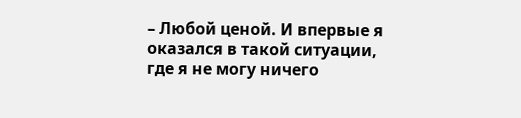– Любой ценой. И впервые я оказался в такой ситуации, где я не могу ничего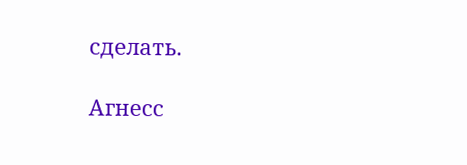сделать.

Агнесс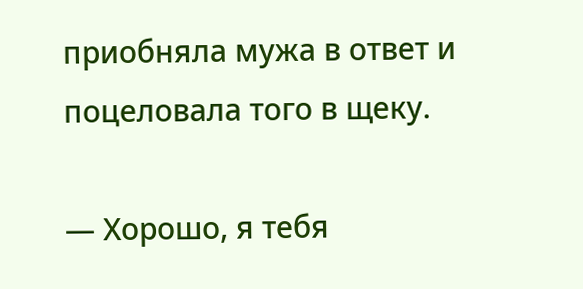приобняла мужа в ответ и поцеловала того в щеку.

— Хорошо, я тебя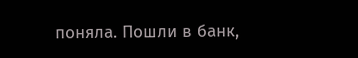поняла. Пошли в банк,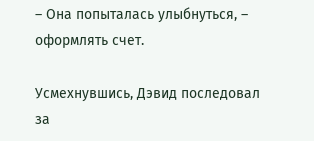– Она попыталась улыбнуться, – оформлять счет.

Усмехнувшись, Дэвид последовал за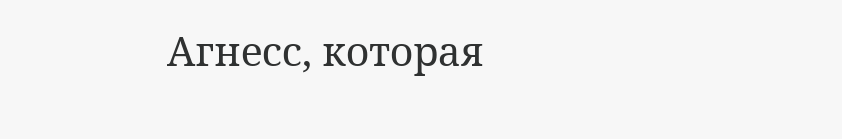Агнесс, которая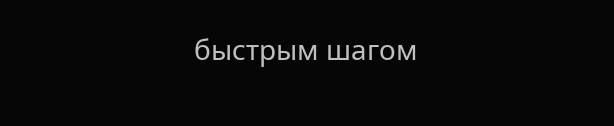быстрым шагом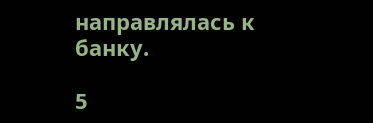направлялась к банку.

5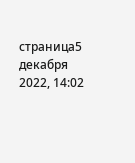страница5 декабря 2022, 14:02